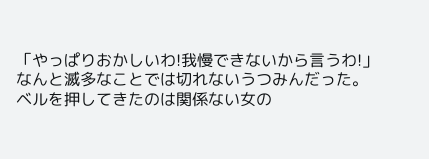「やっぱりおかしいわ!我慢できないから言うわ!」
なんと滅多なことでは切れないうつみんだった。
ベルを押してきたのは関係ない女の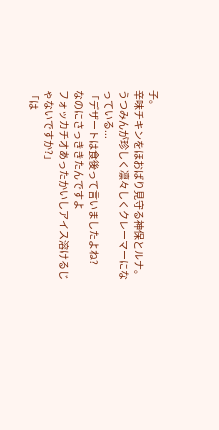子。
辛味チキンをほおばり見守る神保とルナ。
うつみんが珍しく凛々しくクレーマーになっている...
「デザートは食後って言いましたよね?
なのにさっききたんですよ
フォッカチオあったかいしアイス溶けるじゃないですか?」
「は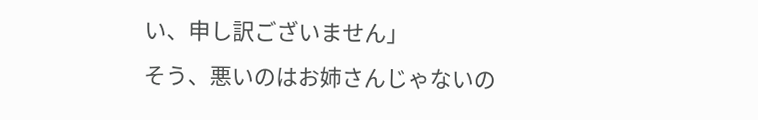い、申し訳ございません」
そう、悪いのはお姉さんじゃないの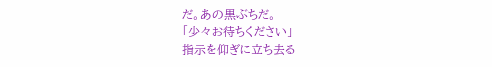だ。あの黒ぶちだ。
「少々お待ちください」
指示を仰ぎに立ち去る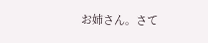お姉さん。さて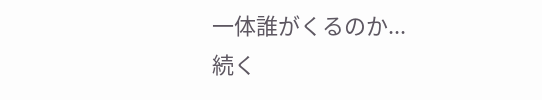一体誰がくるのか...
続く